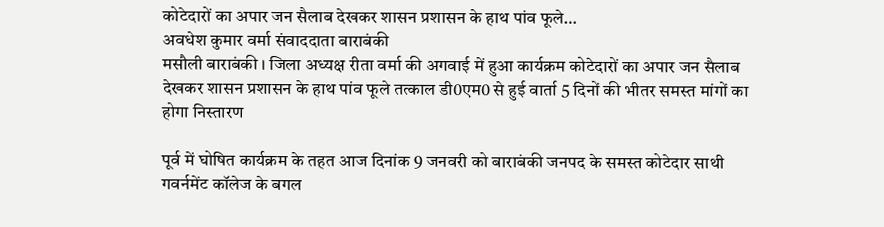कोटेदारों का अपार जन सैलाब देखकर शासन प्रशासन के हाथ पांव फूले…
अवधेश कुमार वर्मा संवाददाता बाराबंकी
मसौली बाराबंकी । जिला अध्यक्ष रीता वर्मा की अगवाई में हुआ कार्यक्रम कोटेदारों का अपार जन सैलाब देखकर शासन प्रशासन के हाथ पांव फूले तत्काल डी0एम0 से हुई वार्ता 5 दिनों की भीतर समस्त मांगों का होगा निस्तारण

पूर्व में घोषित कार्यक्रम के तहत आज दिनांक 9 जनवरी को बाराबंकी जनपद के समस्त कोटेदार साथी गवर्नमेंट कॉलेज के बगल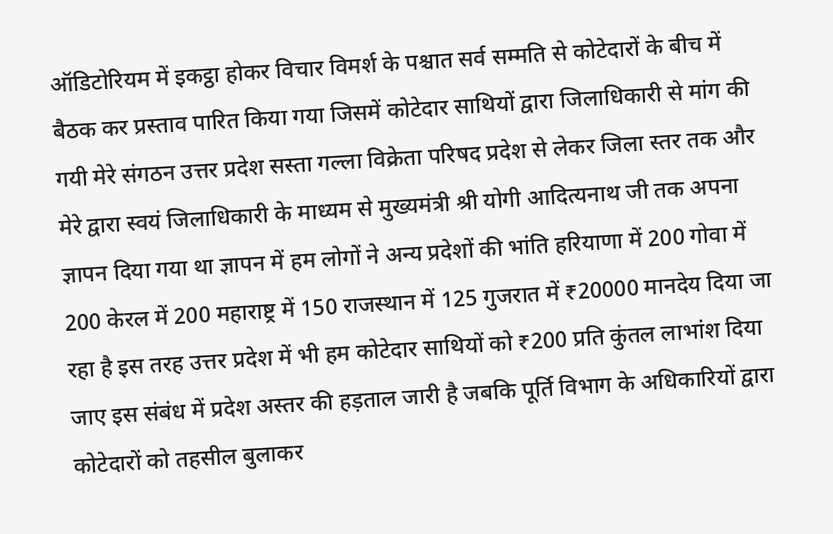ऑडिटोरियम में इकट्ठा होकर विचार विमर्श के पश्चात सर्व सम्मति से कोटेदारों के बीच में बैठक कर प्रस्ताव पारित किया गया जिसमें कोटेदार साथियों द्वारा जिलाधिकारी से मांग की गयी मेरे संगठन उत्तर प्रदेश सस्ता गल्ला विक्रेता परिषद प्रदेश से लेकर जिला स्तर तक और मेरे द्वारा स्वयं जिलाधिकारी के माध्यम से मुख्यमंत्री श्री योगी आदित्यनाथ जी तक अपना ज्ञापन दिया गया था ज्ञापन में हम लोगों ने अन्य प्रदेशों की भांति हरियाणा में 200 गोवा में 200 केरल में 200 महाराष्ट्र में 150 राजस्थान में 125 गुजरात में ₹20000 मानदेय दिया जा रहा है इस तरह उत्तर प्रदेश में भी हम कोटेदार साथियों को ₹200 प्रति कुंतल लाभांश दिया जाए इस संबंध में प्रदेश अस्तर की हड़ताल जारी है जबकि पूर्ति विभाग के अधिकारियों द्वारा कोटेदारों को तहसील बुलाकर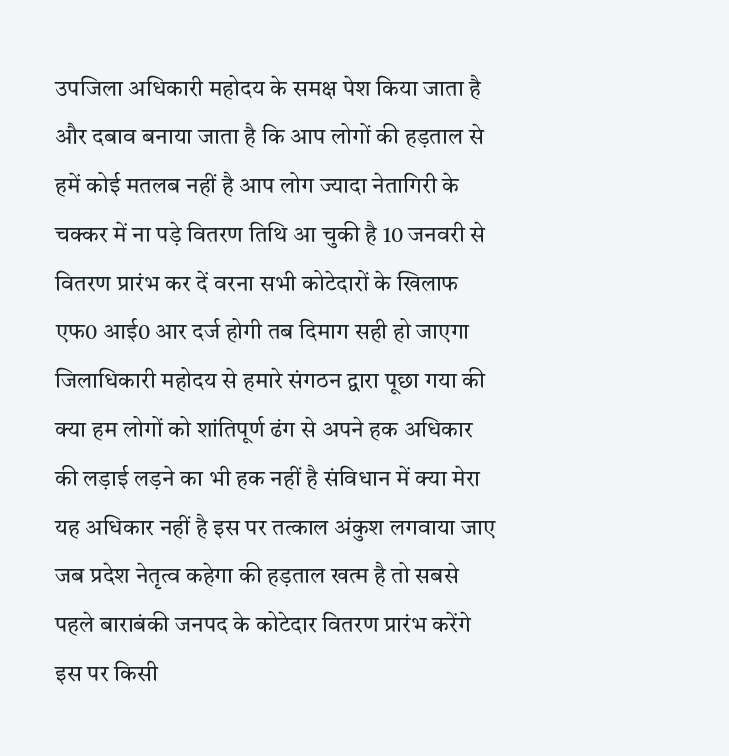उपजिला अधिकारी महोदय के समक्ष पेश किया जाता है और दबाव बनाया जाता है कि आप लोगों की हड़ताल से हमें कोई मतलब नहीं है आप लोग ज्यादा नेतागिरी के चक्कर में ना पड़े वितरण तिथि आ चुकी है 10 जनवरी से वितरण प्रारंभ कर दें वरना सभी कोटेदारों के खिलाफ एफ0 आई0 आर दर्ज होगी तब दिमाग सही हो जाएगा जिलाधिकारी महोदय से हमारे संगठन द्वारा पूछा गया की क्या हम लोगों को शांतिपूर्ण ढंग से अपने हक अधिकार की लड़ाई लड़ने का भी हक नहीं है संविधान में क्या मेरा यह अधिकार नहीं है इस पर तत्काल अंकुश लगवाया जाए जब प्रदेश नेतृत्व कहेगा की हड़ताल खत्म है तो सबसे पहले बाराबंकी जनपद के कोटेदार वितरण प्रारंभ करेंगे इस पर किसी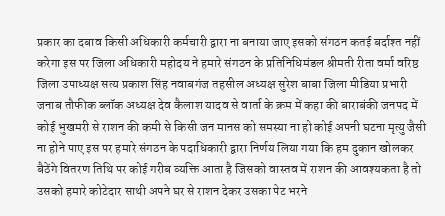प्रकार का दबाव किसी अधिकारी कर्मचारी द्वारा ना बनाया जाए इसको संगठन कतई बर्दाश्त नहीं करेगा इस पर जिला अधिकारी महोदय ने हमारे संगठन के प्रतिनिधिमंडल श्रीमती रीता वर्मा वरिष्ठ जिला उपाध्यक्ष सत्य प्रकाश सिंह नवाबगंज तहसील अध्यक्ष सुरेश बाबा जिला मीडिया प्रभारी जनाब तौफीक ब्लॉक अध्यक्ष देव कैलाश यादव से वार्ता के क्रम में कहा की बाराबंकी जनपद में कोई भुखमरी से राशन की कमी से किसी जन मानस को समस्या ना हो कोई अपनी घटना मृत्यु जैसी ना होने पाए इस पर हमारे संगठन के पदाधिकारी द्वारा निर्णय लिया गया कि हम दुकान खोलकर बैठेंगे वितरण तिथि पर कोई गरीब व्यक्ति आता है जिसको वास्तव में राशन की आवश्यकता है तो उसको हमारे कोटेदार साथी अपने घर से राशन देकर उसका पेट भरने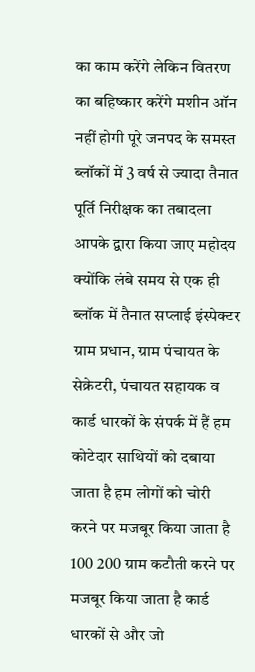का काम करेंगे लेकिन वितरण का बहिष्कार करेंगे मशीन ऑन नहीं होगी पूरे जनपद के समस्त ब्लॉकों में 3 वर्ष से ज्यादा तैनात पूर्ति निरीक्षक का तबादला आपके द्वारा किया जाए महोदय क्योंकि लंबे समय से एक ही ब्लॉक में तैनात सप्लाई इंस्पेक्टर ग्राम प्रधान, ग्राम पंचायत के सेक्रेटरी, पंचायत सहायक व कार्ड धारकों के संपर्क में हैं हम कोटेदार साथियों को दबाया जाता है हम लोगों को चोरी करने पर मजबूर किया जाता है 100 200 ग्राम कटौती करने पर मजबूर किया जाता है कार्ड धारकों से और जो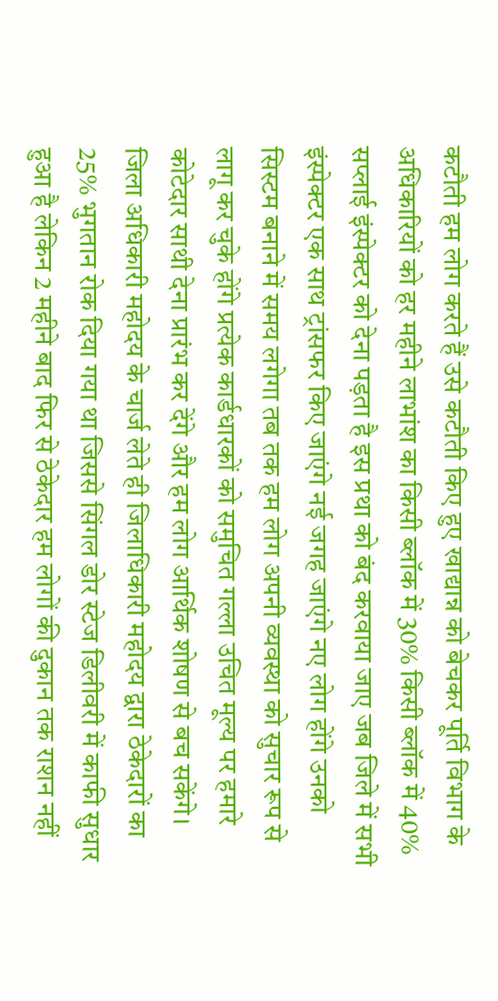कटौती हम लोग करते हैं उसे कटौती किए हुए खाद्यान्न को बेचकर पूर्ति विभाग के अधिकारियों को हर महीने लाभांश का किसी ब्लॉक में 30% किसी ब्लॉक में 40% सप्लाई इंस्पेक्टर को देना पड़ता है इस प्रथा को बंद करवाया जाए जब जिले में सभी इंस्पेक्टर एक साथ ट्रांसफर किए जाएंगे नई जगह जाएंगे नए लोग होंगे उनको सिस्टम बनाने में समय लगेगा तब तक हम लोग अपनी व्यवस्था को सुचार रूप से लागू कर चुके होंगे प्रत्येक कार्डधारकों को समुचित गल्ला उचित मूल्य पर हमारे कोटेदार साथी देना प्रारंभ कर देंगे और हम लोग आर्थिक शोषण से बच सकेंगे।
जिला अधिकारी महोदय के चार्ज लेते ही जिलाधिकारी महोदय द्वारा ठेकेदारों का 25% भुगतान रोक दिया गया था जिससे सिंगल डोर स्टेज डिलीवरी में काफी सुधार हुआ है लेकिन 2 महीने बाद फिर से ठेकेदार हम लोगों की दुकान तक राशन नहीं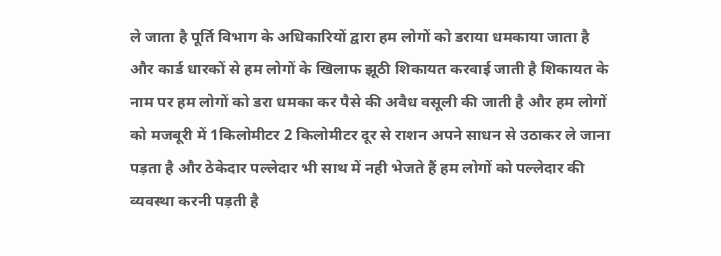ले जाता है पूर्ति विभाग के अधिकारियों द्वारा हम लोगों को डराया धमकाया जाता है और कार्ड धारकों से हम लोगों के खिलाफ झूठी शिकायत करवाई जाती है शिकायत के नाम पर हम लोगों को डरा धमका कर पैसे की अवैध वसूली की जाती है और हम लोगों को मजबूरी में 1किलोमीटर 2 किलोमीटर दूर से राशन अपने साधन से उठाकर ले जाना पड़ता है और ठेकेदार पल्लेदार भी साथ में नही भेजते हैं हम लोगों को पल्लेदार की व्यवस्था करनी पड़ती है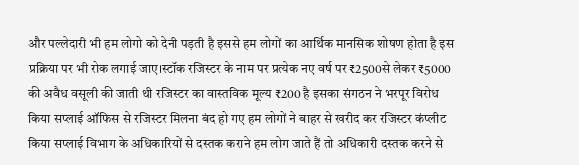और पल्लेदारी भी हम लोगो को देनी पड़ती है इससे हम लोगों का आर्थिक मानसिक शोषण होता है इस प्रक्रिया पर भी रोक लगाई जाए।स्टॉक रजिस्टर के नाम पर प्रत्येक नए वर्ष पर ₹2500से लेकर ₹5000 की अवैध वसूली की जाती थी रजिस्टर का वास्तविक मूल्य ₹200 है इसका संगठन ने भरपूर विरोध किया सप्लाई ऑफिस से रजिस्टर मिलना बंद हो गए हम लोगों ने बाहर से खरीद कर रजिस्टर कंप्लीट किया सप्लाई विभाग के अधिकारियों से दस्तक कराने हम लोग जाते हैं तो अधिकारी दस्तक करने से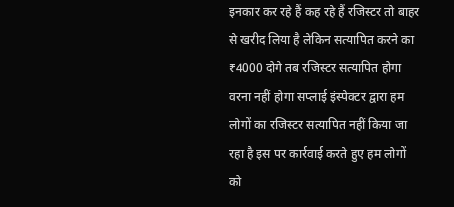इनकार कर रहे हैं कह रहे हैं रजिस्टर तो बाहर से खरीद लिया है लेकिन सत्यापित करने का ₹4000 दोगे तब रजिस्टर सत्यापित होगा वरना नहीं होगा सप्लाई इंस्पेक्टर द्वारा हम लोगों का रजिस्टर सत्यापित नहीं किया जा रहा है इस पर कार्रवाई करते हुए हम लोगों को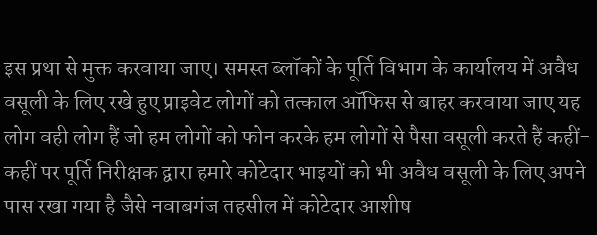इस प्रथा से मुक्त करवाया जाए। समस्त ब्लॉकों के पूर्ति विभाग के कार्यालय में अवैध वसूली के लिए रखे हुए प्राइवेट लोगों को तत्काल ऑफिस से बाहर करवाया जाए यह लोग वही लोग हैं जो हम लोगों को फोन करके हम लोगों से पैसा वसूली करते हैं कहीं-कहीं पर पूर्ति निरीक्षक द्वारा हमारे कोटेदार भाइयों को भी अवैध वसूली के लिए अपने पास रखा गया है जैसे नवाबगंज तहसील में कोटेदार आशीष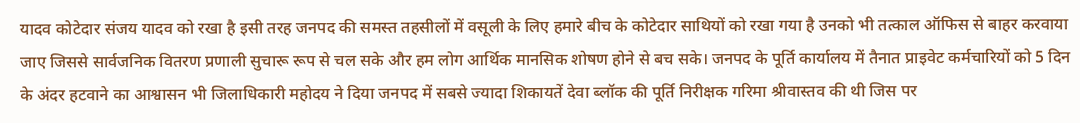यादव कोटेदार संजय यादव को रखा है इसी तरह जनपद की समस्त तहसीलों में वसूली के लिए हमारे बीच के कोटेदार साथियों को रखा गया है उनको भी तत्काल ऑफिस से बाहर करवाया जाए जिससे सार्वजनिक वितरण प्रणाली सुचारू रूप से चल सके और हम लोग आर्थिक मानसिक शोषण होने से बच सके। जनपद के पूर्ति कार्यालय में तैनात प्राइवेट कर्मचारियों को 5 दिन के अंदर हटवाने का आश्वासन भी जिलाधिकारी महोदय ने दिया जनपद में सबसे ज्यादा शिकायतें देवा ब्लॉक की पूर्ति निरीक्षक गरिमा श्रीवास्तव की थी जिस पर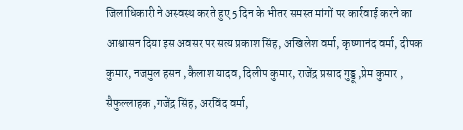जिलाधिकारी ने अस्वस्थ करते हुए 5 दिन के भीतर समस्त मांगों पर कार्रवाई करने का आश्वासन दिया इस अवसर पर सत्य प्रकाश सिंह, अखिलेश वर्मा, कृष्णानंद वर्मा, दीपक कुमार, नजमुल हसन ,कैलाश यादव, दिलीप कुमार, राजेंद्र प्रसाद गुड्डू ,प्रेम कुमार , सैफुल्लाहक ,गजेंद्र सिंह, अरविंद वर्मा,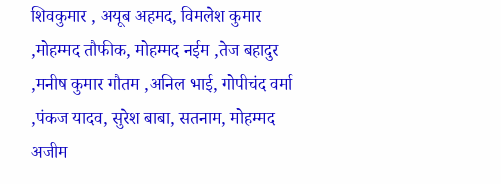शिवकुमार , अयूब अहमद, विमलेश कुमार ,मोहम्मद तौफीक, मोहम्मद नईम ,तेज बहादुर ,मनीष कुमार गौतम ,अनिल भाई, गोपीचंद वर्मा ,पंकज यादव, सुरेश बाबा, सतनाम, मोहम्मद अजीम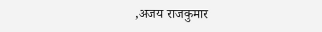,अजय राजकुमार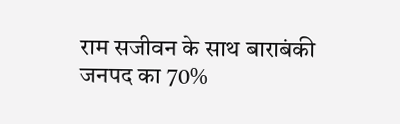राम सजीवन के साथ बाराबंकी जनपद का 70%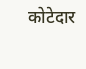कोटेदार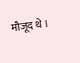मौजूद थे ।